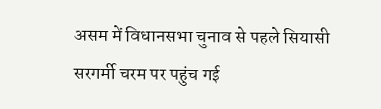असम में विधानसभा चुनाव से पहले सियासी सरगर्मी चरम पर पहुंच गई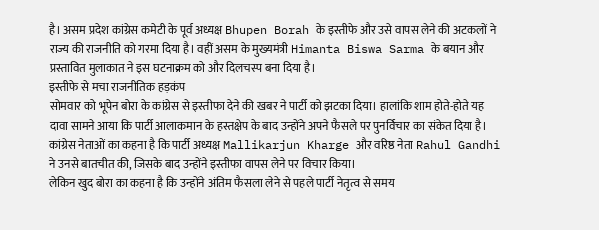है। असम प्रदेश कांग्रेस कमेटी के पूर्व अध्यक्ष Bhupen Borah के इस्तीफे और उसे वापस लेने की अटकलों ने राज्य की राजनीति को गरमा दिया है। वहीं असम के मुख्यमंत्री Himanta Biswa Sarma के बयान और प्रस्तावित मुलाकात ने इस घटनाक्रम को और दिलचस्प बना दिया है।
इस्तीफे से मचा राजनीतिक हड़कंप
सोमवार को भूपेन बोरा के कांग्रेस से इस्तीफा देने की खबर ने पार्टी को झटका दिया। हालांकि शाम होते-होते यह दावा सामने आया कि पार्टी आलाकमान के हस्तक्षेप के बाद उन्होंने अपने फैसले पर पुनर्विचार का संकेत दिया है। कांग्रेस नेताओं का कहना है कि पार्टी अध्यक्ष Mallikarjun Kharge और वरिष्ठ नेता Rahul Gandhi ने उनसे बातचीत की, जिसके बाद उन्होंने इस्तीफा वापस लेने पर विचार किया।
लेकिन खुद बोरा का कहना है कि उन्होंने अंतिम फैसला लेने से पहले पार्टी नेतृत्व से समय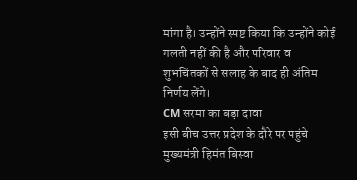मांगा है। उन्होंने स्पष्ट किया कि उन्होंने कोई गलती नहीं की है और परिवार व शुभचिंतकों से सलाह के बाद ही अंतिम निर्णय लेंगे।
CM सरमा का बड़ा दावा
इसी बीच उत्तर प्रदेश के दौरे पर पहुंचे मुख्यमंत्री हिमंत बिस्वा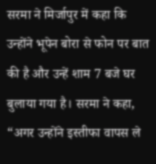सरमा ने मिर्जापुर में कहा कि उन्होंने भूपेन बोरा से फोन पर बात की है और उन्हें शाम 7 बजे घर बुलाया गया है। सरमा ने कहा,
“अगर उन्होंने इस्तीफा वापस ले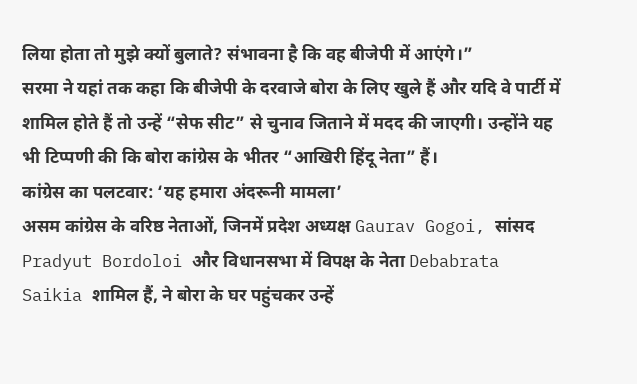लिया होता तो मुझे क्यों बुलाते? संभावना है कि वह बीजेपी में आएंगे।”
सरमा ने यहां तक कहा कि बीजेपी के दरवाजे बोरा के लिए खुले हैं और यदि वे पार्टी में शामिल होते हैं तो उन्हें “सेफ सीट” से चुनाव जिताने में मदद की जाएगी। उन्होंने यह भी टिप्पणी की कि बोरा कांग्रेस के भीतर “आखिरी हिंदू नेता” हैं।
कांग्रेस का पलटवार: ‘यह हमारा अंदरूनी मामला’
असम कांग्रेस के वरिष्ठ नेताओं, जिनमें प्रदेश अध्यक्ष Gaurav Gogoi, सांसद Pradyut Bordoloi और विधानसभा में विपक्ष के नेता Debabrata Saikia शामिल हैं, ने बोरा के घर पहुंचकर उन्हें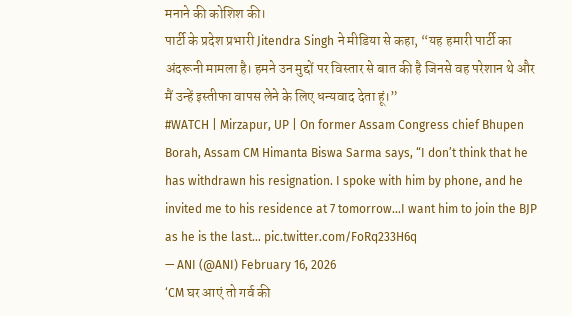मनाने की कोशिश की।
पार्टी के प्रदेश प्रभारी Jitendra Singh ने मीडिया से कहा, “यह हमारी पार्टी का अंदरूनी मामला है। हमने उन मुद्दों पर विस्तार से बात की है जिनसे वह परेशान थे और मैं उन्हें इस्तीफा वापस लेने के लिए धन्यवाद देता हूं।”
#WATCH | Mirzapur, UP | On former Assam Congress chief Bhupen Borah, Assam CM Himanta Biswa Sarma says, “I don’t think that he has withdrawn his resignation. I spoke with him by phone, and he invited me to his residence at 7 tomorrow…I want him to join the BJP as he is the last… pic.twitter.com/FoRq233H6q
— ANI (@ANI) February 16, 2026
‘CM घर आएं तो गर्व की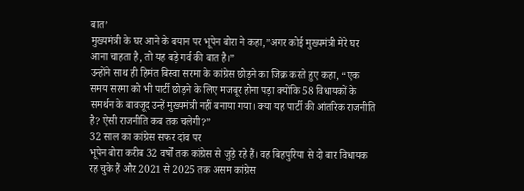बात’
मुख्यमंत्री के घर आने के बयान पर भूपेन बोरा ने कहा,”अगर कोई मुख्यमंत्री मेरे घर आना चाहता है, तो यह बड़े गर्व की बात है।”
उन्होंने साथ ही हिमंत बिस्वा सरमा के कांग्रेस छोड़ने का जिक्र करते हुए कहा, “एक समय सरमा को भी पार्टी छोड़ने के लिए मजबूर होना पड़ा क्योंकि 58 विधायकों के समर्थन के बावजूद उन्हें मुख्यमंत्री नहीं बनाया गया। क्या यह पार्टी की आंतरिक राजनीति है? ऐसी राजनीति कब तक चलेगी?”
32 साल का कांग्रेस सफर दांव पर
भूपेन बोरा करीब 32 वर्षों तक कांग्रेस से जुड़े रहे हैं। वह बिहपुरिया से दो बार विधायक रह चुके हैं और 2021 से 2025 तक असम कांग्रेस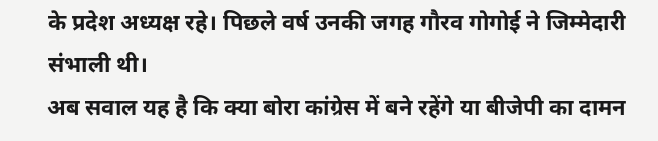के प्रदेश अध्यक्ष रहे। पिछले वर्ष उनकी जगह गौरव गोगोई ने जिम्मेदारी संभाली थी।
अब सवाल यह है कि क्या बोरा कांग्रेस में बने रहेंगे या बीजेपी का दामन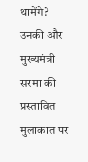थामेंगे? उनकी और मुख्यमंत्री सरमा की प्रस्तावित मुलाकात पर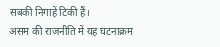सबकी निगाहें टिकी हैं।
असम की राजनीति में यह घटनाक्रम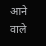आने वाले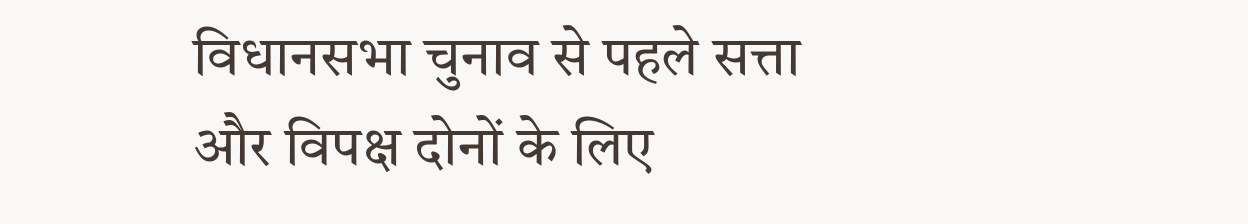विधानसभा चुनाव से पहले सत्ता और विपक्ष दोनों के लिए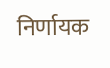निर्णायक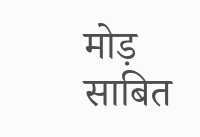मोड़ साबित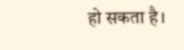हो सकता है।